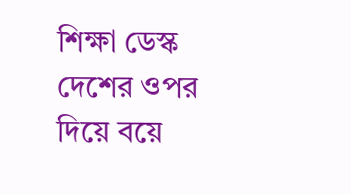শিক্ষা ডেস্ক
দেশের ওপর দিয়ে বয়ে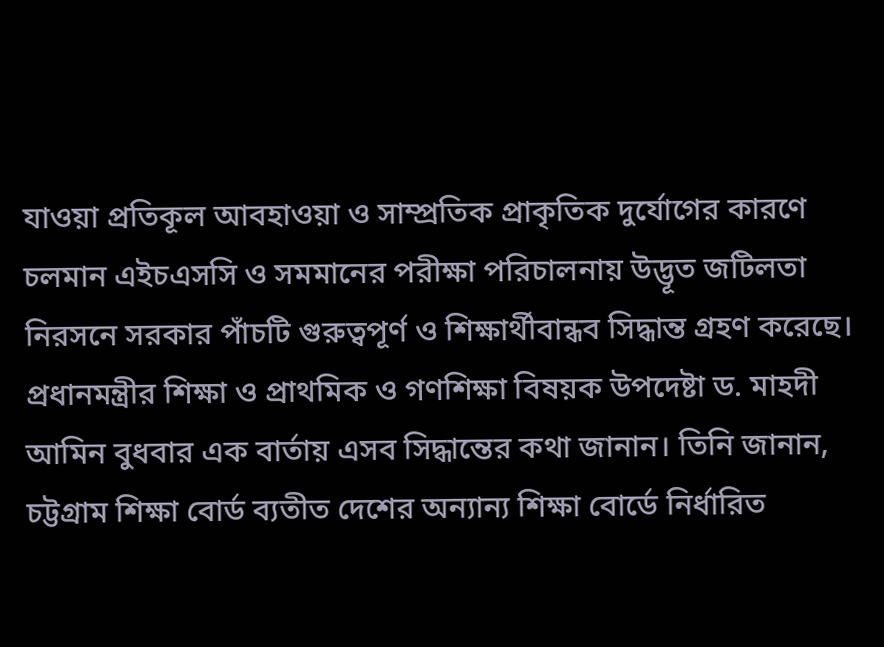যাওয়া প্রতিকূল আবহাওয়া ও সাম্প্রতিক প্রাকৃতিক দুর্যোগের কারণে চলমান এইচএসসি ও সমমানের পরীক্ষা পরিচালনায় উদ্ভূত জটিলতা নিরসনে সরকার পাঁচটি গুরুত্বপূর্ণ ও শিক্ষার্থীবান্ধব সিদ্ধান্ত গ্রহণ করেছে। প্রধানমন্ত্রীর শিক্ষা ও প্রাথমিক ও গণশিক্ষা বিষয়ক উপদেষ্টা ড. মাহদী আমিন বুধবার এক বার্তায় এসব সিদ্ধান্তের কথা জানান। তিনি জানান, চট্টগ্রাম শিক্ষা বোর্ড ব্যতীত দেশের অন্যান্য শিক্ষা বোর্ডে নির্ধারিত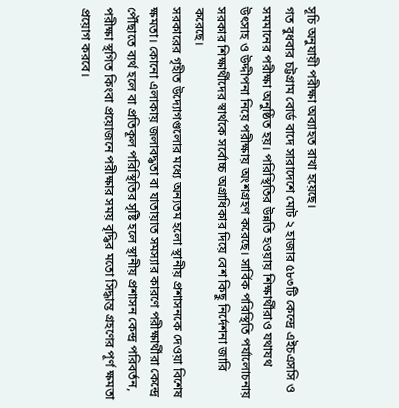সূচি অনুযায়ী পরীক্ষা অব্যাহত রাখা হয়েছে।
গত বুধবার চট্টগ্রাম বোর্ড বাদে সারাদেশে মোট ২ হাজার ৫৮৩টি কেন্দ্রে এইচএসসি ও সমমানের পরীক্ষা অনুষ্ঠিত হয়। পরিস্থিতির উন্নতি হওয়ায় শিক্ষার্থীরাও যথাযথ উৎসাহ ও উদ্দীপনা নিয়ে পরীক্ষায় অংশগ্রহণ করেছে। সার্বিক পরিস্থিতি পর্যালোচনায় সরকার শিক্ষার্থীদের স্বার্থকে সর্বোচ্চ অগ্রাধিকার দিয়ে বেশ কিছু নির্দেশনা জারি করেছে।
সরকারের গৃহীত উদ্যোগগুলোর মধ্যে অন্যতম হলো স্থানীয় প্রশাসনকে দেওয়া বিশেষ ক্ষমতা। কোনো এলাকায় জলাবদ্ধতা বা যাতায়াত সমস্যার কারণে পরীক্ষার্থীরা কেন্দ্রে পৌঁছাতে ব্যর্থ হলে বা প্রতিকূল পরিস্থিতির সৃষ্টি হলে স্থানীয় প্রশাসন কেন্দ্র পরিবর্তন, পরীক্ষা স্থগিত কিংবা প্রয়োজনে পরীক্ষার সময় বৃদ্ধির মতো সিদ্ধান্ত গ্রহণের পূর্ণ ক্ষমতা প্রয়োগ করবে।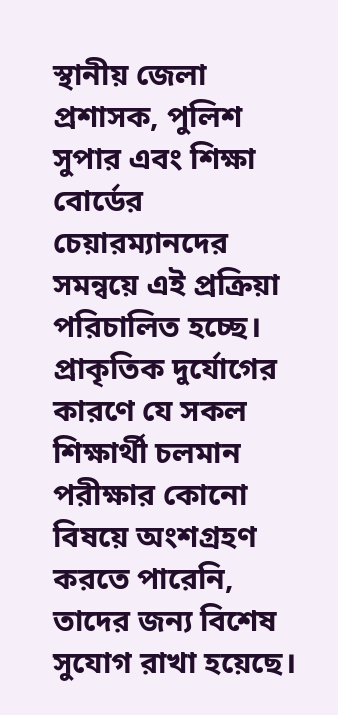স্থানীয় জেলা প্রশাসক, পুলিশ সুপার এবং শিক্ষা বোর্ডের চেয়ারম্যানদের সমন্বয়ে এই প্রক্রিয়া পরিচালিত হচ্ছে।
প্রাকৃতিক দুর্যোগের কারণে যে সকল শিক্ষার্থী চলমান পরীক্ষার কোনো বিষয়ে অংশগ্রহণ করতে পারেনি, তাদের জন্য বিশেষ সুযোগ রাখা হয়েছে।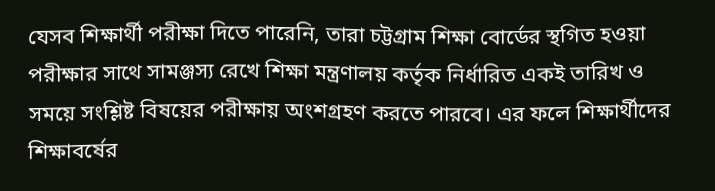যেসব শিক্ষার্থী পরীক্ষা দিতে পারেনি, তারা চট্টগ্রাম শিক্ষা বোর্ডের স্থগিত হওয়া পরীক্ষার সাথে সামঞ্জস্য রেখে শিক্ষা মন্ত্রণালয় কর্তৃক নির্ধারিত একই তারিখ ও সময়ে সংশ্লিষ্ট বিষয়ের পরীক্ষায় অংশগ্রহণ করতে পারবে। এর ফলে শিক্ষার্থীদের শিক্ষাবর্ষের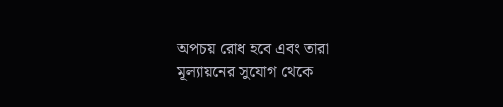অপচয় রোধ হবে এবং তারা মূল্যায়নের সুযোগ থেকে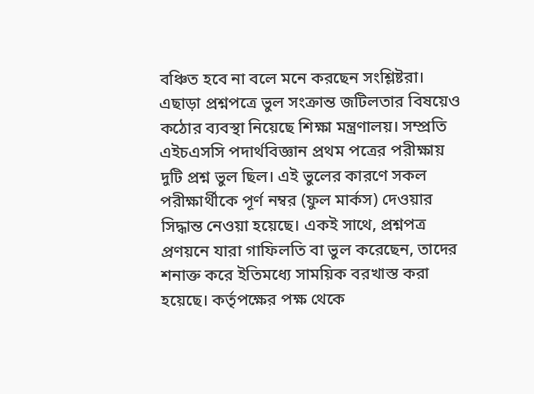বঞ্চিত হবে না বলে মনে করছেন সংশ্লিষ্টরা।
এছাড়া প্রশ্নপত্রে ভুল সংক্রান্ত জটিলতার বিষয়েও কঠোর ব্যবস্থা নিয়েছে শিক্ষা মন্ত্রণালয়। সম্প্রতি এইচএসসি পদার্থবিজ্ঞান প্রথম পত্রের পরীক্ষায় দুটি প্রশ্ন ভুল ছিল। এই ভুলের কারণে সকল পরীক্ষার্থীকে পূর্ণ নম্বর (ফুল মার্কস) দেওয়ার সিদ্ধান্ত নেওয়া হয়েছে। একই সাথে, প্রশ্নপত্র প্রণয়নে যারা গাফিলতি বা ভুল করেছেন, তাদের শনাক্ত করে ইতিমধ্যে সাময়িক বরখাস্ত করা হয়েছে। কর্তৃপক্ষের পক্ষ থেকে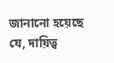জানানো হয়েছে যে, দায়িত্ব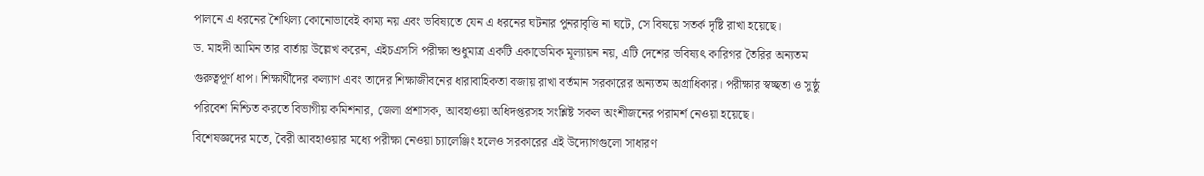পালনে এ ধরনের শৈথিল্য কোনোভাবেই কাম্য নয় এবং ভবিষ্যতে যেন এ ধরনের ঘটনার পুনরাবৃত্তি না ঘটে, সে বিষয়ে সতর্ক দৃষ্টি রাখা হয়েছে।
ড. মাহদী আমিন তার বার্তায় উল্লেখ করেন, এইচএসসি পরীক্ষা শুধুমাত্র একটি একাডেমিক মূল্যায়ন নয়, এটি দেশের ভবিষ্যৎ কারিগর তৈরির অন্যতম গুরুত্বপূর্ণ ধাপ। শিক্ষার্থীদের কল্যাণ এবং তাদের শিক্ষাজীবনের ধারাবাহিকতা বজায় রাখা বর্তমান সরকারের অন্যতম অগ্রাধিকার। পরীক্ষার স্বচ্ছতা ও সুষ্ঠু পরিবেশ নিশ্চিত করতে বিভাগীয় কমিশনার, জেলা প্রশাসক, আবহাওয়া অধিদপ্তরসহ সংশ্লিষ্ট সকল অংশীজনের পরামর্শ নেওয়া হয়েছে।
বিশেষজ্ঞদের মতে, বৈরী আবহাওয়ার মধ্যে পরীক্ষা নেওয়া চ্যালেঞ্জিং হলেও সরকারের এই উদ্যোগগুলো সাধারণ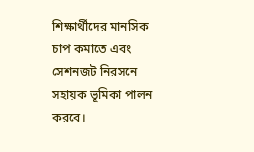শিক্ষার্থীদের মানসিক চাপ কমাতে এবং সেশনজট নিরসনে সহায়ক ভূমিকা পালন করবে।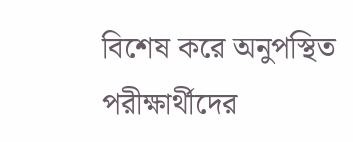বিশেষ করে অনুপস্থিত পরীক্ষার্থীদের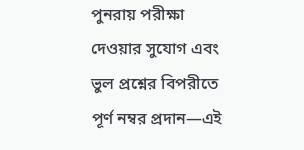পুনরায় পরীক্ষা দেওয়ার সুযোগ এবং ভুল প্রশ্নের বিপরীতে পূর্ণ নম্বর প্রদান—এই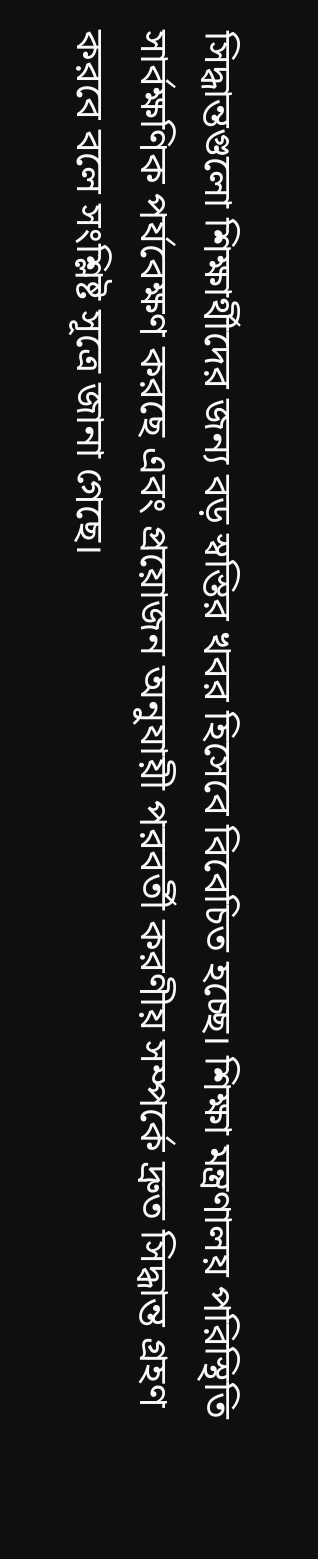সিদ্ধান্তগুলো শিক্ষার্থীদের জন্য বড় স্বস্তির খবর হিসেবে বিবেচিত হচ্ছে। শিক্ষা মন্ত্রণালয় পরিস্থিতি সার্বক্ষণিক পর্যবেক্ষণ করছে এবং প্রয়োজন অনুযায়ী পরবর্তী করণীয় সম্পর্কে দ্রুত সিদ্ধান্ত গ্রহণ করবে বলে সংশ্লিষ্ট সূত্রে জানা গেছে।